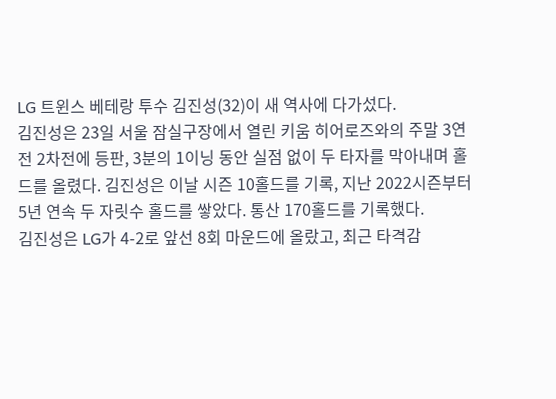LG 트윈스 베테랑 투수 김진성(32)이 새 역사에 다가섰다.
김진성은 23일 서울 잠실구장에서 열린 키움 히어로즈와의 주말 3연전 2차전에 등판, 3분의 1이닝 동안 실점 없이 두 타자를 막아내며 홀드를 올렸다. 김진성은 이날 시즌 10홀드를 기록, 지난 2022시즌부터 5년 연속 두 자릿수 홀드를 쌓았다. 통산 170홀드를 기록했다.
김진성은 LG가 4-2로 앞선 8회 마운드에 올랐고, 최근 타격감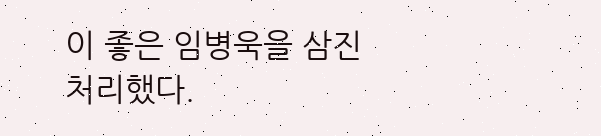이 좋은 임병욱을 삼진 처리했다.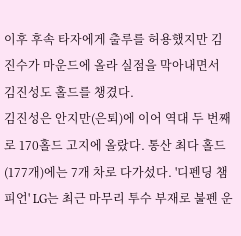이후 후속 타자에게 출루를 허용했지만 김진수가 마운드에 올라 실점을 막아내면서 김진성도 홀드를 챙겼다.
김진성은 안지만(은퇴)에 이어 역대 두 번째로 170홀드 고지에 올랐다. 통산 최다 홀드(177개)에는 7개 차로 다가섰다. '디펜딩 챔피언' LG는 최근 마무리 투수 부재로 불펜 운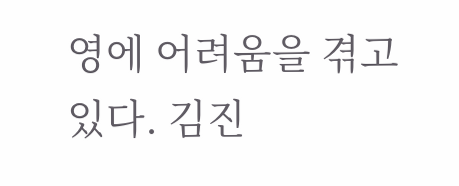영에 어려움을 겪고 있다. 김진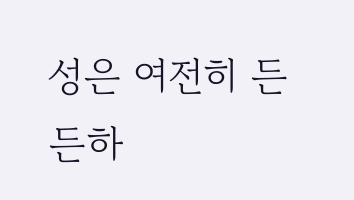성은 여전히 든든하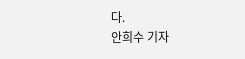다.
안희수 기자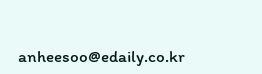anheesoo@edaily.co.kr